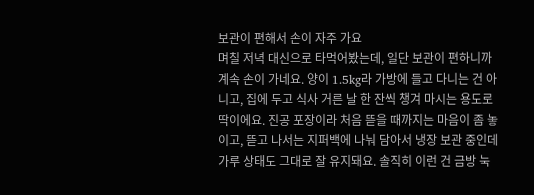보관이 편해서 손이 자주 가요
며칠 저녁 대신으로 타먹어봤는데, 일단 보관이 편하니까 계속 손이 가네요. 양이 1.5kg라 가방에 들고 다니는 건 아니고, 집에 두고 식사 거른 날 한 잔씩 챙겨 마시는 용도로 딱이에요. 진공 포장이라 처음 뜯을 때까지는 마음이 좀 놓이고, 뜯고 나서는 지퍼백에 나눠 담아서 냉장 보관 중인데 가루 상태도 그대로 잘 유지돼요. 솔직히 이런 건 금방 눅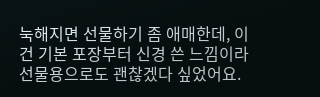눅해지면 선물하기 좀 애매한데, 이건 기본 포장부터 신경 쓴 느낌이라 선물용으로도 괜찮겠다 싶었어요.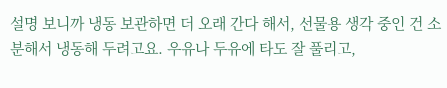설명 보니까 냉동 보관하면 더 오래 간다 해서, 선물용 생각 중인 건 소분해서 냉동해 두려고요. 우유나 두유에 타도 잘 풀리고,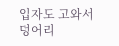입자도 고와서 덩어리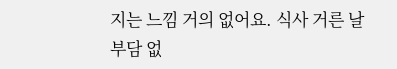지는 느낌 거의 없어요. 식사 거른 날 부담 없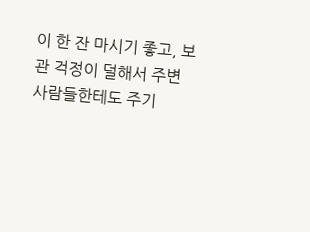이 한 잔 마시기 좋고, 보관 걱정이 덜해서 주변 사람들한테도 주기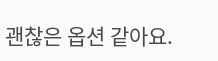괜찮은 옵션 같아요.